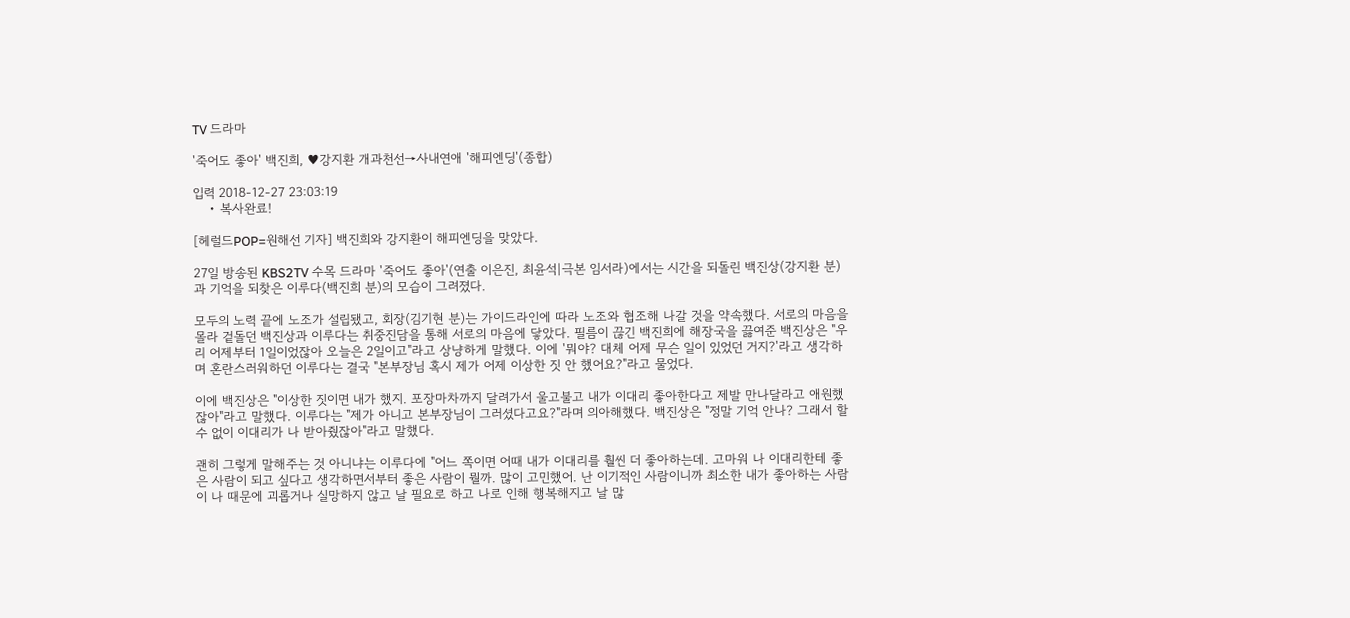TV 드라마

'죽어도 좋아' 백진희, ♥강지환 개과천선→사내연애 '해피엔딩'(종합)

입력 2018-12-27 23:03:19
    • 복사완료!

[헤럴드POP=원해선 기자] 백진희와 강지환이 해피엔딩을 맞았다.

27일 방송된 KBS2TV 수목 드라마 '죽어도 좋아'(연출 이은진, 최윤석|극본 임서라)에서는 시간을 되돌린 백진상(강지환 분)과 기억을 되찾은 이루다(백진희 분)의 모습이 그려졌다.

모두의 노력 끝에 노조가 설립됐고, 회장(김기현 분)는 가이드라인에 따라 노조와 협조해 나갈 것을 약속했다. 서로의 마음을 몰라 겉돌던 백진상과 이루다는 취중진담을 통해 서로의 마음에 닿았다. 필름이 끊긴 백진희에 해장국을 끓여준 백진상은 "우리 어제부터 1일이었잖아 오늘은 2일이고"라고 상냥하게 말했다. 이에 '뭐야? 대체 어제 무슨 일이 있었던 거지?'라고 생각하며 혼란스러워하던 이루다는 결국 "본부장님 혹시 제가 어제 이상한 짓 안 했어요?"라고 물었다.

이에 백진상은 "이상한 짓이면 내가 했지. 포장마차까지 달려가서 울고불고 내가 이대리 좋아한다고 제발 만나달라고 애원했잖아"라고 말했다. 이루다는 "제가 아니고 본부장님이 그러셨다고요?"라며 의아해했다. 백진상은 "정말 기억 안나? 그래서 할 수 없이 이대리가 나 받아줬잖아"라고 말했다.

괜히 그렇게 말해주는 것 아니냐는 이루다에 "어느 쪽이면 어때 내가 이대리를 훨씬 더 좋아하는데. 고마워 나 이대리한테 좋은 사람이 되고 싶다고 생각하면서부터 좋은 사람이 뭘까. 많이 고민했어. 난 이기적인 사람이니까 최소한 내가 좋아하는 사람이 나 때문에 괴롭거나 실망하지 않고 날 필요로 하고 나로 인해 행복해지고 날 많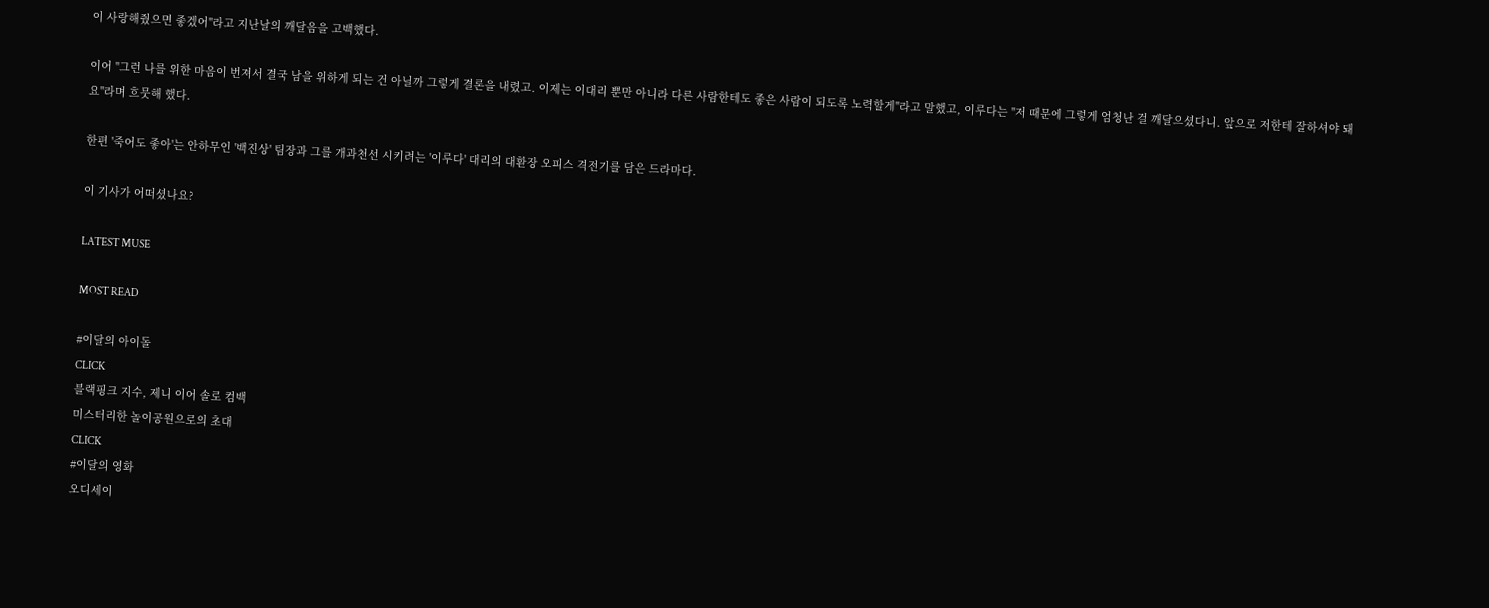이 사랑해줬으면 좋겠어"라고 지난날의 깨달음을 고백했다.

이어 "그런 나를 위한 마음이 번져서 결국 남을 위하게 되는 건 아닐까 그렇게 결론을 내렸고. 이제는 이대리 뿐만 아니라 다른 사람한테도 좋은 사람이 되도록 노력할게"라고 말했고, 이루다는 "저 때문에 그렇게 엄청난 걸 깨달으셨다니. 앞으로 저한테 잘하셔야 돼요"라며 흐뭇해 했다.

한편 '죽어도 좋아'는 안하무인 '백진상' 팀장과 그를 개과천선 시키려는 '이루다' 대리의 대환장 오피스 격전기를 담은 드라마다.

이 기사가 어떠셨나요?

LATEST MUSE

MOST READ

#이달의 아이돌
CLICK
블랙핑크 지수, 제니 이어 솔로 컴백
미스터리한 놀이공원으로의 초대
CLICK
#이달의 영화
오디세이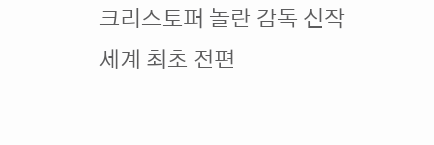크리스토퍼 놀란 감독 신작
세계 최초 전편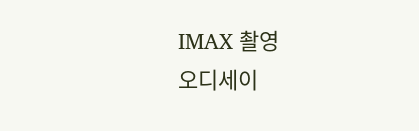IMAX 촬영
오디세이